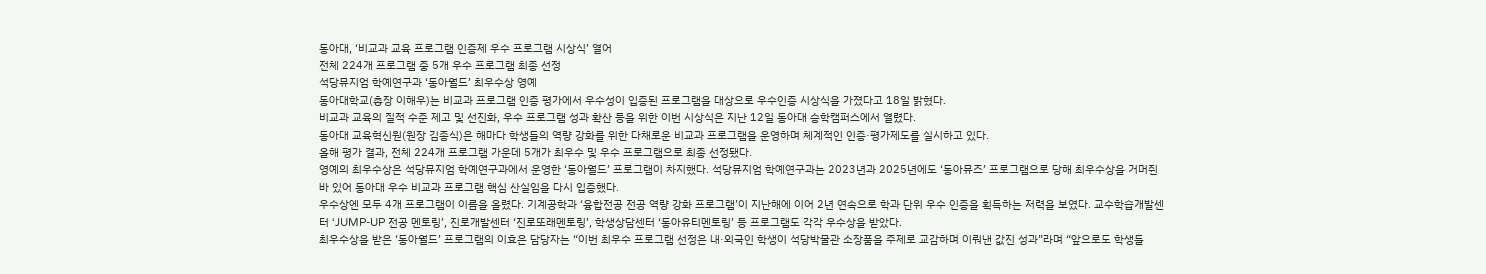동아대, ‘비교과 교육 프로그램 인증제 우수 프로그램 시상식’ 열어
전체 224개 프로그램 중 5개 우수 프로그램 최종 선정
석당뮤지엄 학예연구과 ‘동아월드’ 최우수상 영예
동아대학교(총장 이해우)는 비교과 프로그램 인증 평가에서 우수성이 입증된 프로그램을 대상으로 우수인증 시상식을 가졌다고 18일 밝혔다.
비교과 교육의 질적 수준 제고 및 선진화, 우수 프로그램 성과 확산 등을 위한 이번 시상식은 지난 12일 동아대 승학캠퍼스에서 열렸다.
동아대 교육혁신원(원장 김종식)은 해마다 학생들의 역량 강화를 위한 다채로운 비교과 프로그램을 운영하며 체계적인 인증·평가제도를 실시하고 있다.
올해 평가 결과, 전체 224개 프로그램 가운데 5개가 최우수 및 우수 프로그램으로 최종 선정됐다.
영예의 최우수상은 석당뮤지엄 학예연구과에서 운영한 ‘동아월드’ 프로그램이 차지했다. 석당뮤지엄 학예연구과는 2023년과 2025년에도 ‘동아뮤즈’ 프로그램으로 당해 최우수상을 거머쥔 바 있어 동아대 우수 비교과 프로그램 핵심 산실임을 다시 입증했다.
우수상엔 모두 4개 프로그램이 이름을 올렸다. 기계공학과 ‘융합전공 전공 역량 강화 프로그램’이 지난해에 이어 2년 연속으로 학과 단위 우수 인증을 획득하는 저력을 보였다. 교수학습개발센터 ‘JUMP-UP 전공 멘토링’, 진로개발센터 ‘진로또래멘토링’, 학생상담센터 ‘동아유티멘토링’ 등 프로그램도 각각 우수상을 받았다.
최우수상을 받은 ‘동아월드’ 프로그램의 이효은 담당자는 “이번 최우수 프로그램 선정은 내·외국인 학생이 석당박물관 소장품을 주제로 교감하며 이뤄낸 값진 성과”라며 “앞으로도 학생들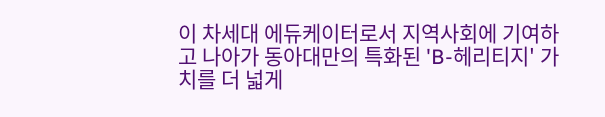이 차세대 에듀케이터로서 지역사회에 기여하고 나아가 동아대만의 특화된 'B-헤리티지' 가치를 더 넓게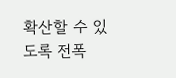확산할 수 있도록 전폭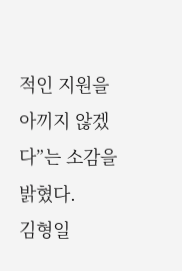적인 지원을 아끼지 않겠다”는 소감을 밝혔다.
김형일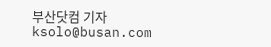부산닷컴 기자 ksolo@busan.com